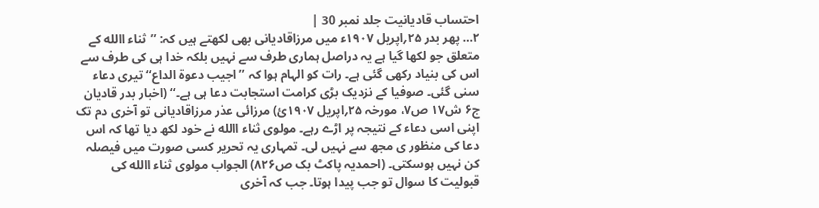احتساب قادیانیت جلد نمبر 30 |
۲… پھر بدر ۲۵؍اپریل ۱۹۰۷ء میں مرزاقادیانی بھی لکھتے ہیں کہ: ’’ثناء االله کے متعلق جو لکھا گیا ہے یہ دراصل ہماری طرف سے نہیں بلکہ خدا ہی کی طرف سے اس کی بنیاد رکھی گئی ہے۔ رات کو الہام ہوا کہ ’’اجیب دعوۃ الداع‘‘ تیری دعاء سنی گئی۔ صوفیا کے نزدیک بڑی کرامت استجابت دعا ہی ہے۔‘‘ (اخبار بدر قادیان ج۶ ش۱۷ ص۷، مورخہ ۲۵؍اپریل ۱۹۰۷ئ) مرزائی عذر مرزاقادیانی تو آخری دم تک اپنی اسی دعاء کے نتیجہ پر اڑے رہے۔ مولوی ثناء االله نے خود لکھ دیا تھا کہ اس دعا کی منظور ی مجھ سے نہیں لی۔ تمہاری یہ تحریر کسی صورت میں فیصلہ کن نہیں ہوسکتی۔ (احمدیہ پاکٹ بک ص۸۲۶) الجواب مولوی ثناء االله کی قبولیت کا سوال تو جب پیدا ہوتا۔ جب کہ آخری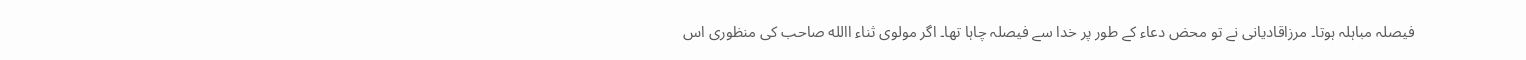فیصلہ مباہلہ ہوتا۔ مرزاقادیانی نے تو محض دعاء کے طور پر خدا سے فیصلہ چاہا تھا۔ اگر مولوی ثناء االله صاحب کی منظوری اس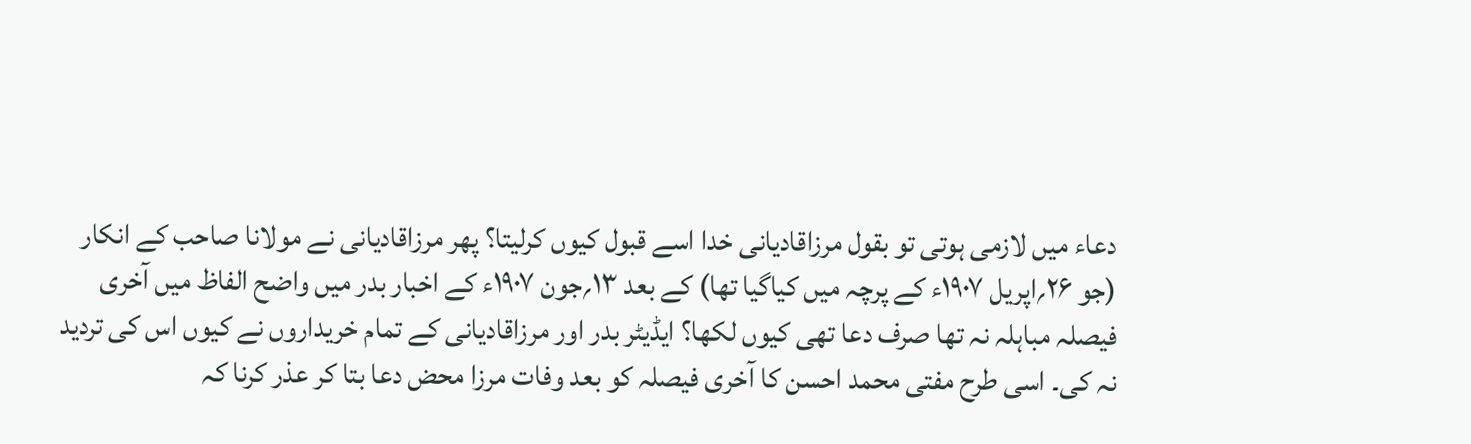دعاء میں لازمی ہوتی تو بقول مرزاقادیانی خدا اسے قبول کیوں کرلیتا؟ پھر مرزاقادیانی نے مولانا صاحب کے انکار (جو ۲۶؍اپریل ۱۹۰۷ء کے پرچہ میں کیاگیا تھا) کے بعد ۱۳؍جون ۱۹۰۷ء کے اخبار بدر میں واضح الفاظ میں آخری فیصلہ مباہلہ نہ تھا صرف دعا تھی کیوں لکھا؟ ایڈیٹر بدر اور مرزاقادیانی کے تمام خریداروں نے کیوں اس کی تردید نہ کی۔ اسی طرح مفتی محمد احسن کا آخری فیصلہ کو بعد وفات مرزا محض دعا بتا کر عذر کرنا کہ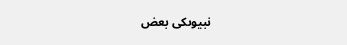نبیوںکی بعض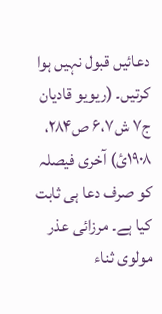دعائیں قبول نہیں ہوا کرتیں۔ (ریویو قادیان ج۷ ش۶،۷ ص۲۸۴، ۱۹۰۸ئ) آخری فیصلہ کو صرف دعا ہی ثابت کیا ہے۔ مرزائی عذر مولوی ثناء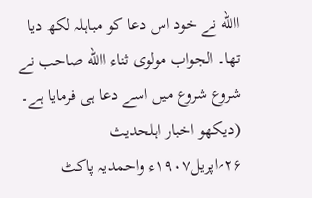االله نے خود اس دعا کو مباہلہ لکھ دیا تھا۔ الجواب مولوی ثناء االله صاحب نے شروع شروع میں اسے دعا ہی فرمایا ہے۔ (دیکھو اخبار اہلحدیث ۲۶؍اپریل۱۹۰۷ء واحمدیہ پاکٹ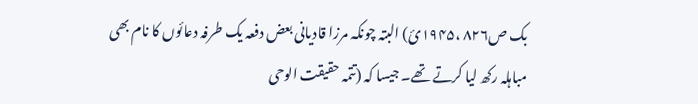بک ص۸۲۶ ،۱۹۴۵ئ) البتہ چونکہ مرزا قادیانی بعض دفعہ یک طرفہ دعائوں کا نام بھی مباہلہ رکھ لیا کرتے تھے۔ جیسا کہ (تتمہ حقیقت الوحی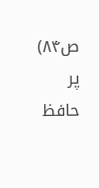ص۸۴) پر حافظ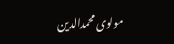مولوی محمدالدین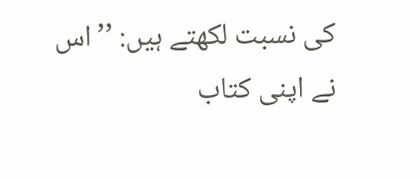کی نسبت لکھتے ہیں: ’’اس نے اپنی کتاب